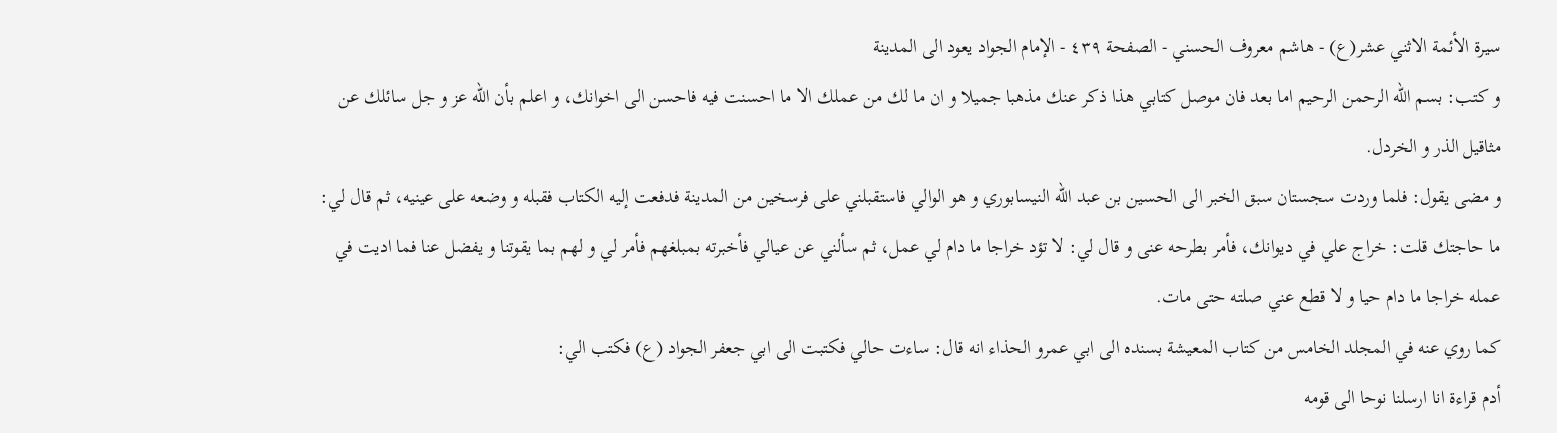سيرة الأئمة الاثني عشر(ع) - هاشم معروف الحسني - الصفحة ٤٣٩ - الإمام الجواد يعود الى المدينة
و كتب: بسم اللّه الرحمن الرحيم اما بعد فان موصل كتابي هذا ذكر عنك مذهبا جميلا و ان ما لك من عملك الا ما احسنت فيه فاحسن الى اخوانك، و اعلم بأن اللّه عز و جل سائلك عن مثاقيل الذر و الخردل.
و مضى يقول: فلما وردت سجستان سبق الخبر الى الحسين بن عبد اللّه النيسابوري و هو الوالي فاستقبلني على فرسخين من المدينة فدفعت إليه الكتاب فقبله و وضعه على عينيه، ثم قال لي: ما حاجتك قلت: خراج علي في ديوانك، فأمر بطرحه عنى و قال لي: لا تؤد خراجا ما دام لي عمل، ثم سألني عن عيالي فأخبرته بمبلغهم فأمر لي و لهم بما يقوتنا و يفضل عنا فما اديت في عمله خراجا ما دام حيا و لا قطع عني صلته حتى مات.
كما روي عنه في المجلد الخامس من كتاب المعيشة بسنده الى ابي عمرو الحذاء انه قال: ساءت حالي فكتبت الى ابي جعفر الجواد (ع) فكتب الي:
أدم قراءة انا ارسلنا نوحا الى قومه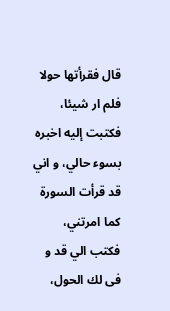قال فقرأتها حولا فلم ار شيئا، فكتبت إليه اخبره بسوء حالي، و اني قد قرأت السورة كما امرتني، فكتب الي قد و فى لك الحول،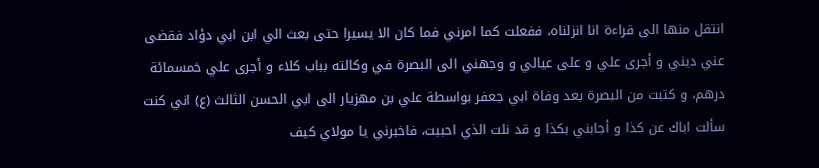انتقل منها الى قراءة انا انزلناه، ففعلت كما امرني فما كان الا يسيرا حتى بعث الي ابن ابي دؤاد فقضى عني ديني و أجرى علي و على عيالي و وجهني الى البصرة في وكالته بباب كلاء و أجرى علي خمسمائة درهم، و كتبت من البصرة بعد وفاة ابي جعفر بواسطة علي بن مهزيار الى ابي الحسن الثالث (ع) اني كنت سألت اباك عن كذا و أجابني بكذا و قد نلت الذي احببت، فاخبرني يا مولاي كيف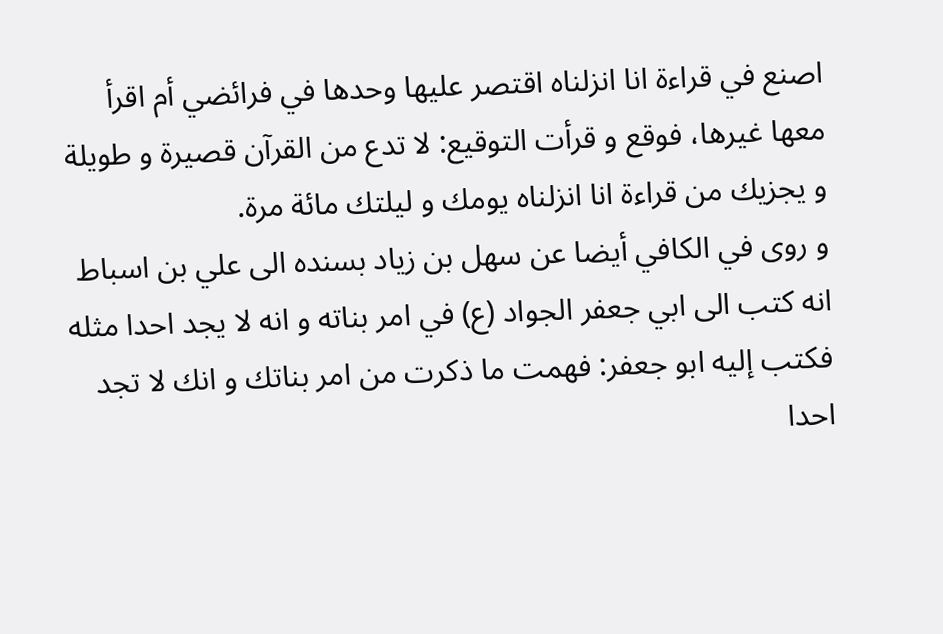اصنع في قراءة انا انزلناه اقتصر عليها وحدها في فرائضي أم اقرأ معها غيرها، فوقع و قرأت التوقيع: لا تدع من القرآن قصيرة و طويلة و يجزيك من قراءة انا انزلناه يومك و ليلتك مائة مرة.
و روى في الكافي أيضا عن سهل بن زياد بسنده الى علي بن اسباط انه كتب الى ابي جعفر الجواد (ع) في امر بناته و انه لا يجد احدا مثله فكتب إليه ابو جعفر: فهمت ما ذكرت من امر بناتك و انك لا تجد احدا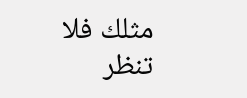مثلك فلا تنظر